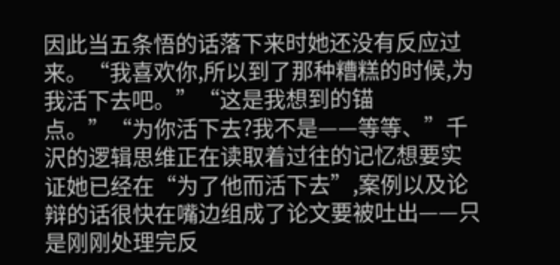因此当五条悟的话落下来时她还没有反应过来。“我喜欢你,所以到了那种糟糕的时候,为我活下去吧。”“这是我想到的锚点。”“为你活下去?我不是——等等、”千沢的逻辑思维正在读取着过往的记忆想要实证她已经在“为了他而活下去”,案例以及论辩的话很快在嘴边组成了论文要被吐出——只是刚刚处理完反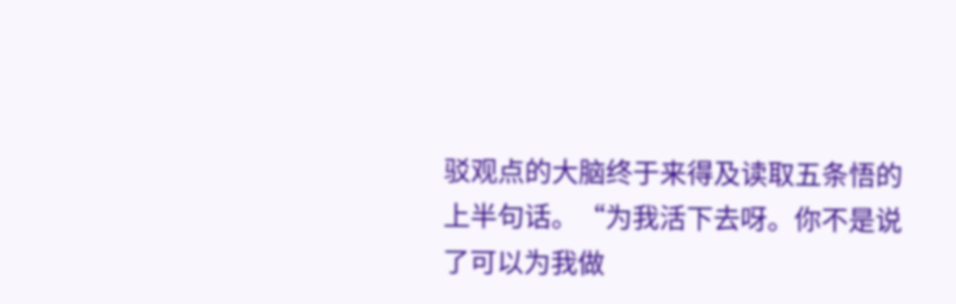驳观点的大脑终于来得及读取五条悟的上半句话。“为我活下去呀。你不是说了可以为我做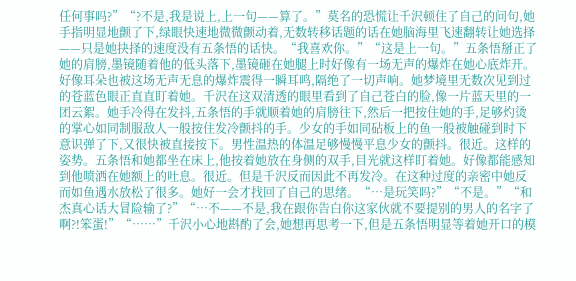任何事吗?”“?不是,我是说上,上一句——算了。”莫名的恐慌让千沢顿住了自己的问句,她手指明显地颤了下,绿眼快速地微微颤动着,无数转移话题的话在她脑海里飞速翻转让她选择——只是她抉择的速度没有五条悟的话快。“我喜欢你。”“这是上一句。”五条悟掰正了她的肩膀,墨镜随着他的低头落下,墨镜砸在她腿上时好像有一场无声的爆炸在她心底炸开。好像耳朵也被这场无声无息的爆炸震得一瞬耳鸣,隔绝了一切声响。她梦境里无数次见到过的苍蓝色眼正直直盯着她。千沢在这双清透的眼里看到了自己苍白的脸,像一片蓝天里的一团云絮。她手冷得在发抖,五条悟的手就顺着她的肩膀往下,然后一把按住她的手,足够灼烫的掌心如同制服敌人一般按住发冷颤抖的手。少女的手如同砧板上的鱼一般被触碰到时下意识弹了下,又很快被直接按下。男性温热的体温足够慢慢平息少女的颤抖。很近。这样的姿势。五条悟和她都坐在床上,他按着她放在身侧的双手,目光就这样盯着她。好像都能感知到他喷洒在她额上的吐息。很近。但是千沢反而因此不再发冷。在这种过度的亲密中她反而如鱼遇水放松了很多。她好一会才找回了自己的思绪。“…是玩笑吗?”“不是。”“和杰真心话大冒险输了?”“…不——不是,我在跟你告白你这家伙就不要提别的男人的名字了啊?!笨蛋!”“……”千沢小心地斟酌了会,她想再思考一下,但是五条悟明显等着她开口的模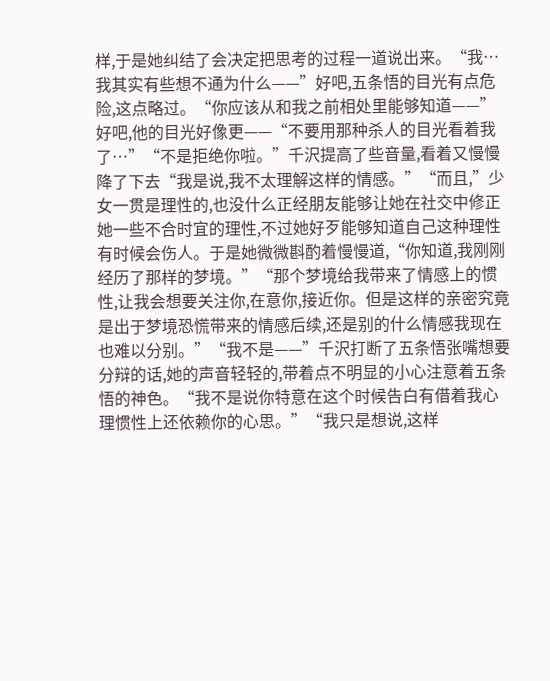样,于是她纠结了会决定把思考的过程一道说出来。“我…我其实有些想不通为什么——”好吧,五条悟的目光有点危险,这点略过。“你应该从和我之前相处里能够知道——”好吧,他的目光好像更——“不要用那种杀人的目光看着我了…”“不是拒绝你啦。”千沢提高了些音量,看着又慢慢降了下去“我是说,我不太理解这样的情感。”“而且,”少女一贯是理性的,也没什么正经朋友能够让她在社交中修正她一些不合时宜的理性,不过她好歹能够知道自己这种理性有时候会伤人。于是她微微斟酌着慢慢道,“你知道,我刚刚经历了那样的梦境。”“那个梦境给我带来了情感上的惯性,让我会想要关注你,在意你,接近你。但是这样的亲密究竟是出于梦境恐慌带来的情感后续,还是别的什么情感我现在也难以分别。”“我不是——”千沢打断了五条悟张嘴想要分辩的话,她的声音轻轻的,带着点不明显的小心注意着五条悟的神色。“我不是说你特意在这个时候告白有借着我心理惯性上还依赖你的心思。”“我只是想说,这样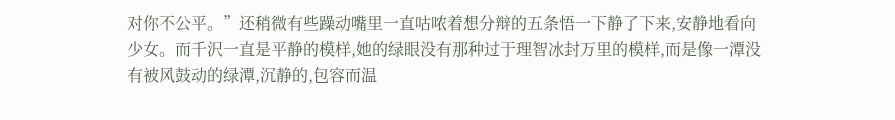对你不公平。”还稍微有些躁动嘴里一直咕哝着想分辩的五条悟一下静了下来,安静地看向少女。而千沢一直是平静的模样,她的绿眼没有那种过于理智冰封万里的模样,而是像一潭没有被风鼓动的绿潭,沉静的,包容而温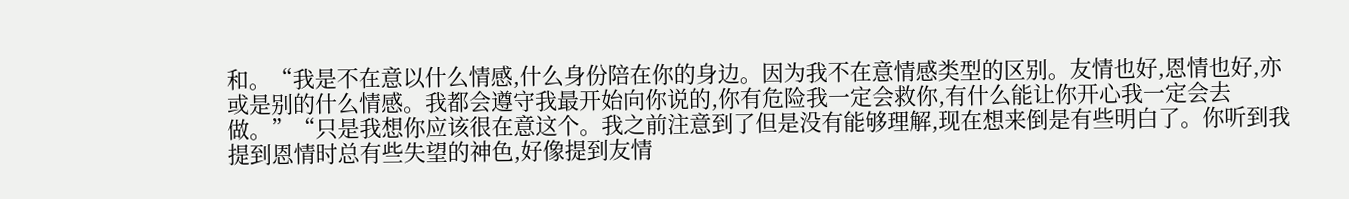和。“我是不在意以什么情感,什么身份陪在你的身边。因为我不在意情感类型的区别。友情也好,恩情也好,亦或是别的什么情感。我都会遵守我最开始向你说的,你有危险我一定会救你,有什么能让你开心我一定会去做。”“只是我想你应该很在意这个。我之前注意到了但是没有能够理解,现在想来倒是有些明白了。你听到我提到恩情时总有些失望的神色,好像提到友情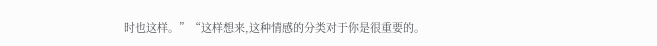时也这样。”“这样想来,这种情感的分类对于你是很重要的。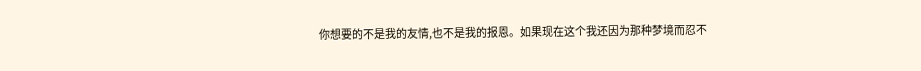你想要的不是我的友情,也不是我的报恩。如果现在这个我还因为那种梦境而忍不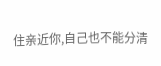住亲近你,自己也不能分清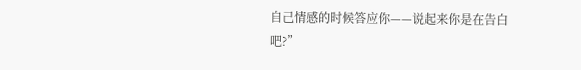自己情感的时候答应你——说起来你是在告白吧?”